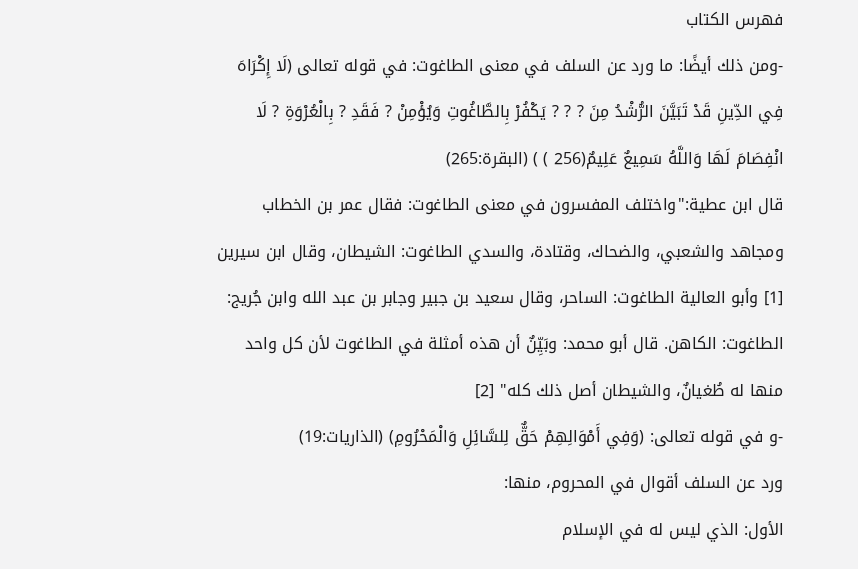فهرس الكتاب
-ومن ذلك أيضًا: ما ورد عن السلف في معنى الطاغوت: في قوله تعالى (لَا إِكْرَاهَ فِي الدِّينِ قَدْ تَبَيَّنَ الرُّشْدُ مِنَ ? ? ? يَكْفُرْ بِالطَّاغُوتِ وَيُؤْمِنْ ? فَقَدِ ? بِالْعُرْوَةِ ? لَا انْفِصَامَ لَهَا وَاللَّهُ سَمِيعٌ عَلِيمٌ(256 ) ) (البقرة:265)
قال ابن عطية:"واختلف المفسرون في معنى الطاغوت: فقال عمر بن الخطاب ومجاهد والشعبي، والضحاك، وقتادة، والسدي الطاغوت: الشيطان، وقال ابن سيرين [1] وأبو العالية الطاغوت: الساحر، وقال سعيد بن جبير وجابر بن عبد الله وابن جُريج: الطاغوت: الكاهن. قال أبو محمد: وبَيِّنٌ أن هذه أمثلة في الطاغوت لأن كل واحد منها له طُغيانٌ، والشيطان أصل ذلك كله" [2]
-و في قوله تعالى: (وَفِي أَمْوَالِهِمْ حَقٌّ لِلسَّائِلِ وَالْمَحْرُومِ) (الذاريات:19)
ورد عن السلف أقوال في المحروم، منها:
الأول: الذي ليس له في الإسلام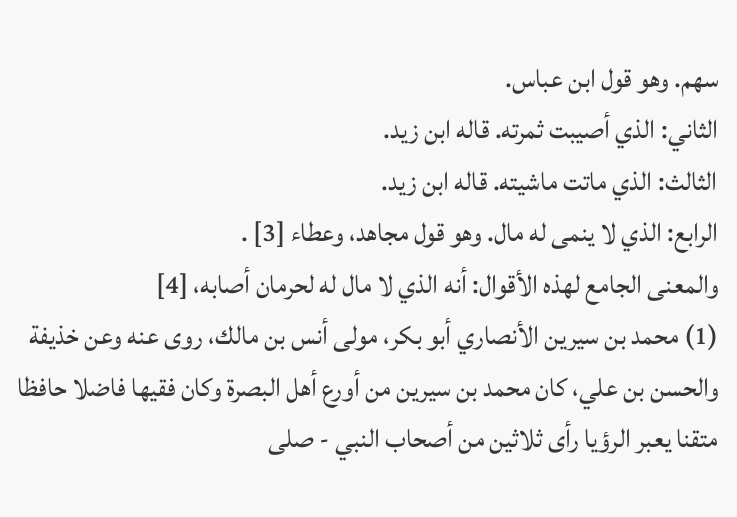سهم. وهو قول ابن عباس.
الثاني: الذي أصيبت ثمرته. قاله ابن زيد.
الثالث: الذي ماتت ماشيته. قاله ابن زيد.
الرابع: الذي لا ينمى له مال. وهو قول مجاهد، وعطاء [3] .
والمعنى الجامع لهذه الأقوال: أنه الذي لا مال له لحرمان أصابه، [4]
(1) محمد بن سيرين الأنصاري أبو بكر، مولى أنس بن مالك، روى عنه وعن خذيفة والحسن بن علي، كان محمد بن سيرين من أورع أهل البصرة وكان فقيها فاضلا حافظا متقنا يعبر الرؤيا رأى ثلاثين من أصحاب النبي - صلى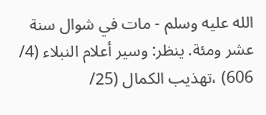الله عليه وسلم - مات في شوال سنة عشر ومئة. ينظر: وسير أعلام النبلاء (4/ 606) ،تهذيب الكمال (25/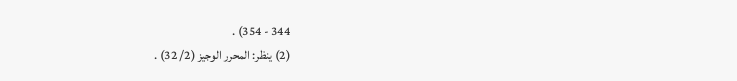344 - 354) .
(2) ينظر: المحرر الوجيز (2/ 32) .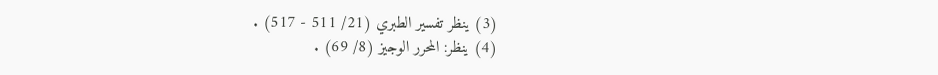(3) ينظر تفسير الطبري (21/ 511 - 517) .
(4) ينظر: المحرر الوجيز (8/ 69) .